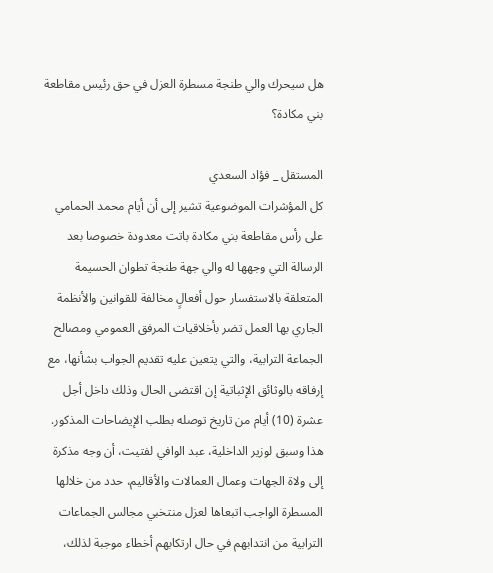هل سيحرك والي طنجة مسطرة العزل في حق رئيس مقاطعة بني مكادة؟

المستقل _ فؤاد السعدي
كل المؤشرات الموضوعية تشير إلى أن أيام محمد الحمامي على رأس مقاطعة بني مكادة باتت معدودة خصوصا بعد الرسالة التي وجهها له والي جهة طنجة تطوان الحسيمة المتعلقة بالاستفسار حول أفعالٍ مخالفة للقوانين والأنظمة الجاري بها العمل تضر بأخلاقيات المرفق العمومي ومصالح الجماعة الترابية، والتي يتعين عليه تقديم الجواب بشأنها، مع إرفاقه بالوثائق الإثباتية إن اقتضى الحال وذلك داخل أجل عشرة (10) أيام من تاريخ توصله بطلب الإيضاحات المذكور.
هذا وسبق لوزير الداخلية، عبد الوافي لفتيت، أن وجه مذكرة إلى ولاة الجهات وعمال العمالات والأقاليم، حدد من خلالها المسطرة الواجب اتبعاها لعزل منتخبي مجالس الجماعات الترابية من انتدابهم في حال ارتكابهم أخطاء موجبة لذلك،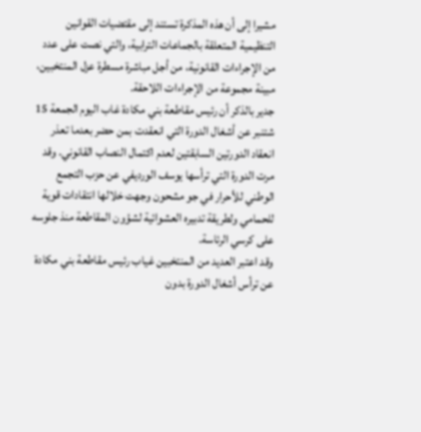مشيرا إلى أن هذه المذكرة تستند إلى مقتضيات القوانين التنظيمية المتعلقة بالجماعات الترابية، والتي نصت على عدد من الإجراءات القانونية، من أجل مباشرة مسطرة عزل المنتخبين، مبينة مجموعة من الإجراءات اللاحقة.
جدير بالذكر أن رئيس مقاطعة بني مكادة غاب اليوم الجمعة 15 شتنبر عن أشغال الدورة التي انعقدت بمن حضر بعدما تعذر انعقاد الدورتين السابقتين لعدم اكتمال النصاب القانوني. وقد مرت الدورة التي ترأسها يوسف الورديفي عن حزب التجمع الوطني للأحرار في جو مشحون وجهت خلالها انتقادات قوية للحمامي ولطريقة تدبيره العشوائية لشؤون المقاطعة منذ جلوسه على كرسي الرئاسة.
وقد اعتبر العديد من المنتخبين غياب رئيس مقاطعة بني مكادة عن ترأس أشغال الدورة بدون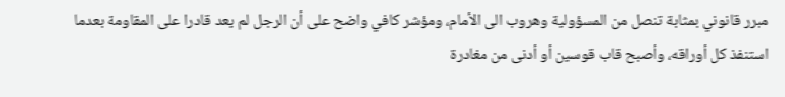مبرر قانوني بمثابة تنصل من المسؤولية وهروب الى الأمام، ومؤشر كافي واضح على أن الرجل لم يعد قادرا على المقاومة بعدما استنفذ كل أوراقه، وأصبح قاب قوسين أو أدنى من مغادرة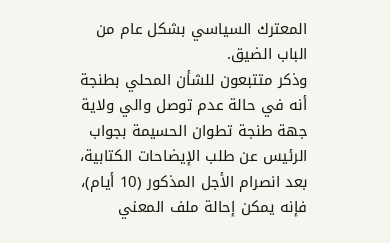المعترك السياسي بشكل عام من الباب الضيق.
وذكر متتبعون للشأن المحلي بطنجة أنه في حالة عدم توصل والي ولاية جهة طنجة تطوان الحسيمة بجواب الرئيس عن طلب الإيضاحات الكتابية، بعد انصرام الأجل المذكور (10 أيام)، فإنه يمكن إحالة ملف المعني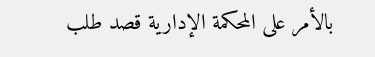بالأمر على المحكمة الإدارية قصد طلب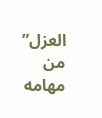العزل” من مهامه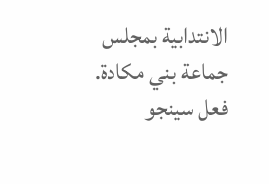الانتدابية بمجلس جماعة بني مكادة. فعل سينجو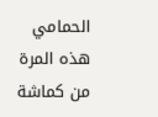الحمامي هذه المرة من كماشة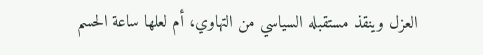العزل وينقذ مستقبله السياسي من التهاوي، أم لعلها ساعة الحسم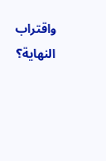واقتراب النهاية؟